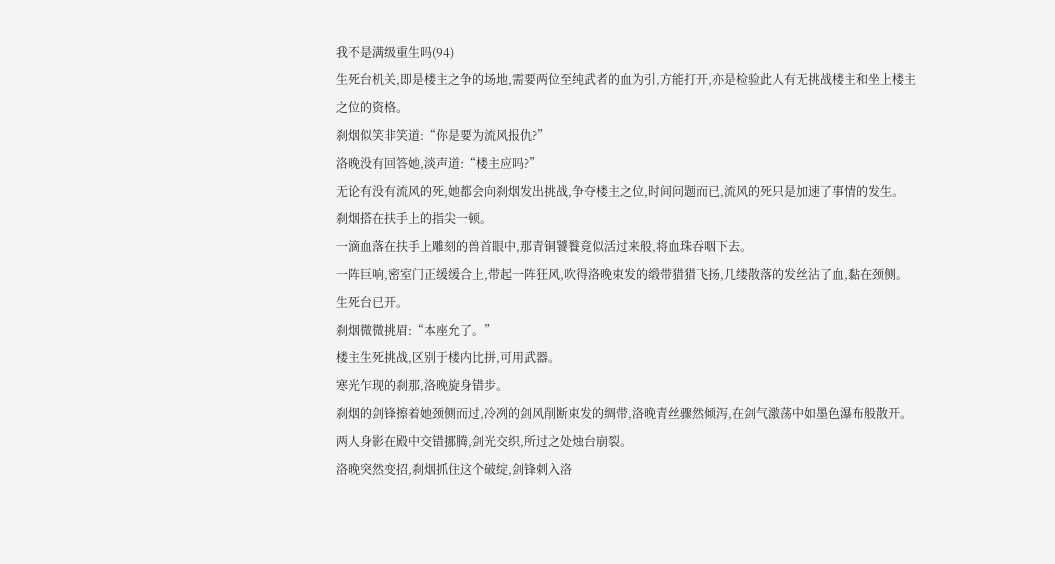我不是满级重生吗(94)
生死台机关,即是楼主之争的场地,需要两位至纯武者的血为引,方能打开,亦是检验此人有无挑战楼主和坐上楼主之位的资格。
刹烟似笑非笑道:“你是要为流风报仇?”
洛晚没有回答她,淡声道:“楼主应吗?”
无论有没有流风的死,她都会向刹烟发出挑战,争夺楼主之位,时间问题而已,流风的死只是加速了事情的发生。
刹烟搭在扶手上的指尖一顿。
一滴血落在扶手上雕刻的兽首眼中,那青铜饕餮竟似活过来般,将血珠吞咽下去。
一阵巨响,密室门正缓缓合上,带起一阵狂风,吹得洛晚束发的缎带猎猎飞扬,几缕散落的发丝沾了血,黏在颈侧。
生死台已开。
刹烟微微挑眉:“本座允了。”
楼主生死挑战,区别于楼内比拼,可用武器。
寒光乍现的刹那,洛晚旋身错步。
刹烟的剑锋擦着她颈侧而过,冷冽的剑风削断束发的绸带,洛晚青丝骤然倾泻,在剑气激荡中如墨色瀑布般散开。
两人身影在殿中交错挪腾,剑光交织,所过之处烛台崩裂。
洛晚突然变招,刹烟抓住这个破绽,剑锋刺入洛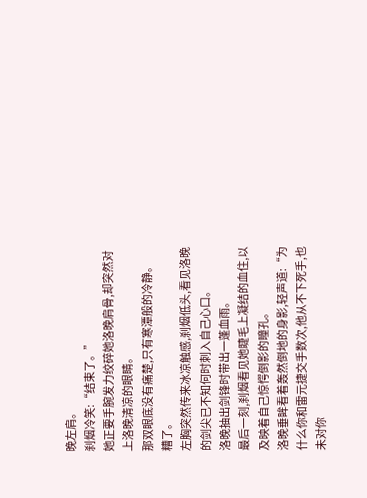晚左肩。
刹烟冷笑:“结束了。”
她正要手腕发力绞碎她洛晚肩骨,却突然对上洛晚清凉的眼睛。
那双眼底没有痛楚,只有寒潭般的冷静。
糟了。
左胸突然传来冰凉触感,刹烟低头,看见洛晚的剑尖已不知何时刺入自己心口。
洛晚抽出剑锋时带出一蓬血雨。
最后一刻,刹烟看见她睫毛上凝结的血住,以及映着自己惊愕倒影的瞳孔。
洛晚垂眸看着轰然倒地的身影,轻声道:“为什么你和雷元捷交手数次,他从不下死手,也未对你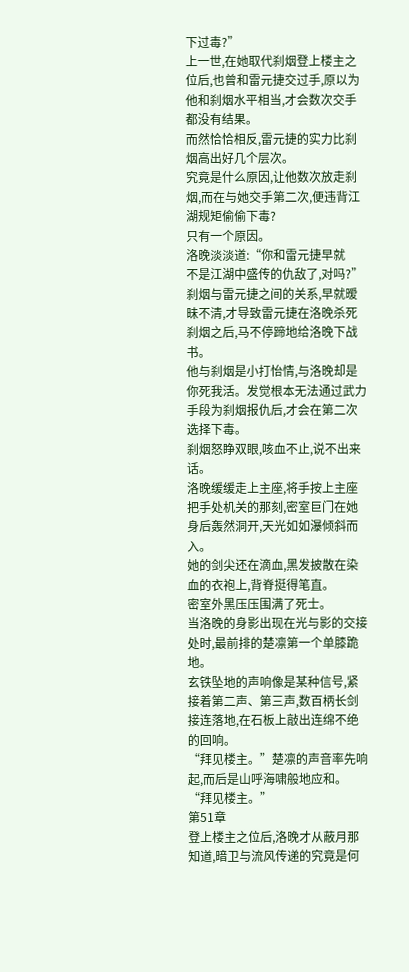下过毒?”
上一世,在她取代刹烟登上楼主之位后,也曾和雷元捷交过手,原以为他和刹烟水平相当,才会数次交手都没有结果。
而然恰恰相反,雷元捷的实力比刹烟高出好几个层次。
究竟是什么原因,让他数次放走刹烟,而在与她交手第二次,便违背江湖规矩偷偷下毒?
只有一个原因。
洛晚淡淡道:“你和雷元捷早就
不是江湖中盛传的仇敌了,对吗?”
刹烟与雷元捷之间的关系,早就暧昧不清,才导致雷元捷在洛晚杀死刹烟之后,马不停蹄地给洛晚下战书。
他与刹烟是小打怡情,与洛晚却是你死我活。发觉根本无法通过武力手段为刹烟报仇后,才会在第二次选择下毒。
刹烟怒睁双眼,咳血不止,说不出来话。
洛晚缓缓走上主座,将手按上主座把手处机关的那刻,密室巨门在她身后轰然洞开,天光如如瀑倾斜而入。
她的剑尖还在滴血,黑发披散在染血的衣袍上,背脊挺得笔直。
密室外黑压压围满了死士。
当洛晚的身影出现在光与影的交接处时,最前排的楚凛第一个单膝跪地。
玄铁坠地的声响像是某种信号,紧接着第二声、第三声,数百柄长剑接连落地,在石板上敲出连绵不绝的回响。
“拜见楼主。”楚凛的声音率先响起,而后是山呼海啸般地应和。
“拜见楼主。”
第51章
登上楼主之位后,洛晚才从蔽月那知道,暗卫与流风传递的究竟是何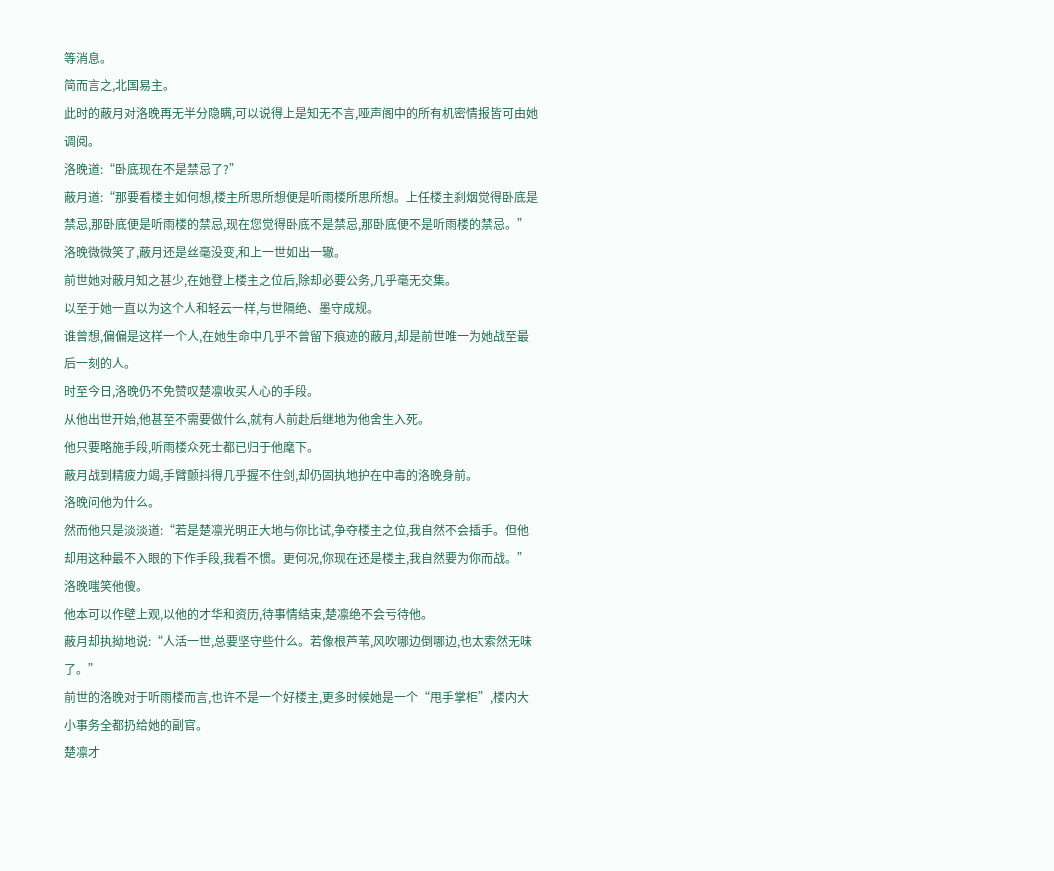等消息。
简而言之,北国易主。
此时的蔽月对洛晚再无半分隐瞒,可以说得上是知无不言,哑声阁中的所有机密情报皆可由她调阅。
洛晚道:“卧底现在不是禁忌了?”
蔽月道:“那要看楼主如何想,楼主所思所想便是听雨楼所思所想。上任楼主刹烟觉得卧底是禁忌,那卧底便是听雨楼的禁忌,现在您觉得卧底不是禁忌,那卧底便不是听雨楼的禁忌。”
洛晚微微笑了,蔽月还是丝毫没变,和上一世如出一辙。
前世她对蔽月知之甚少,在她登上楼主之位后,除却必要公务,几乎毫无交集。
以至于她一直以为这个人和轻云一样,与世隔绝、墨守成规。
谁曾想,偏偏是这样一个人,在她生命中几乎不曾留下痕迹的蔽月,却是前世唯一为她战至最后一刻的人。
时至今日,洛晚仍不免赞叹楚凛收买人心的手段。
从他出世开始,他甚至不需要做什么,就有人前赴后继地为他舍生入死。
他只要略施手段,听雨楼众死士都已归于他麾下。
蔽月战到精疲力竭,手臂颤抖得几乎握不住剑,却仍固执地护在中毒的洛晚身前。
洛晚问他为什么。
然而他只是淡淡道:“若是楚凛光明正大地与你比试,争夺楼主之位,我自然不会插手。但他却用这种最不入眼的下作手段,我看不惯。更何况,你现在还是楼主,我自然要为你而战。”
洛晚嗤笑他傻。
他本可以作壁上观,以他的才华和资历,待事情结束,楚凛绝不会亏待他。
蔽月却执拗地说:“人活一世,总要坚守些什么。若像根芦苇,风吹哪边倒哪边,也太索然无味了。”
前世的洛晚对于听雨楼而言,也许不是一个好楼主,更多时候她是一个“甩手掌柜”,楼内大小事务全都扔给她的副官。
楚凛才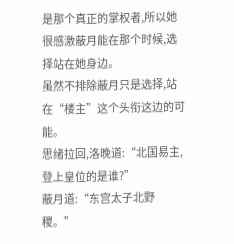是那个真正的掌权者,所以她很感激蔽月能在那个时候,选择站在她身边。
虽然不排除蔽月只是选择,站在“楼主”这个头衔这边的可能。
思绪拉回,洛晚道:“北国易主,登上皇位的是谁?”
蔽月道:“东宫太子北野稷。”